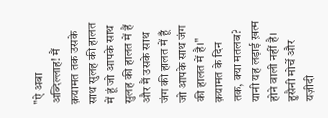"ऐ अबा अब्दिल्लाह! मैं क़यामत तक उसके साथ सुलह की हालत में हूं जो आपके साथ सुलह की हालत में हैं और मैं उसके साथ जंग की हालत में हूँ जो आपके साथ जंग की हालत में है।" क़यामत के दिन तक, क्या मतलब? यानी यह लड़ाई ख़त्म होने वाली नहीं है। हुसैनी मोर्चे और यज़ीदी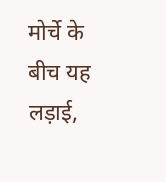मोर्चे के बीच यह लड़ाई,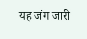यह जंग जारी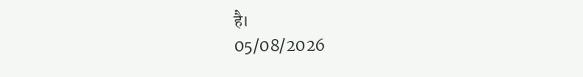है।
05/08/2026